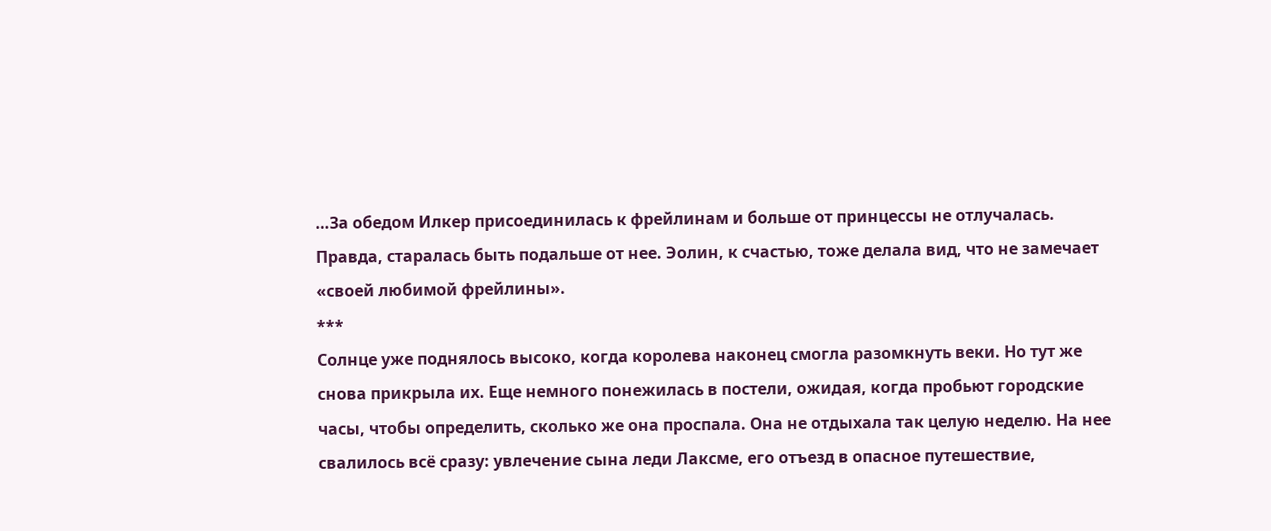…За обедом Илкер присоединилась к фрейлинам и больше от принцессы не отлучалась. Правда, старалась быть подальше от нее. Эолин, к счастью, тоже делала вид, что не замечает «своей любимой фрейлины».
***
Солнце уже поднялось высоко, когда королева наконец смогла разомкнуть веки. Но тут же снова прикрыла их. Еще немного понежилась в постели, ожидая, когда пробьют городские часы, чтобы определить, сколько же она проспала. Она не отдыхала так целую неделю. На нее свалилось всё сразу: увлечение сына леди Лаксме, его отъезд в опасное путешествие,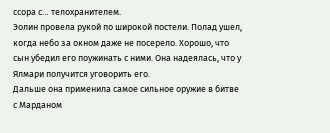ссора с… телохранителем.
Эолин провела рукой по широкой постели. Полад ушел, когда небо за окном даже не посерело. Хорошо, что сын убедил его поужинать с ними. Она надеялась, что у Ялмари получится уговорить его.
Дальше она применила самое сильное оружие в битве с Марданом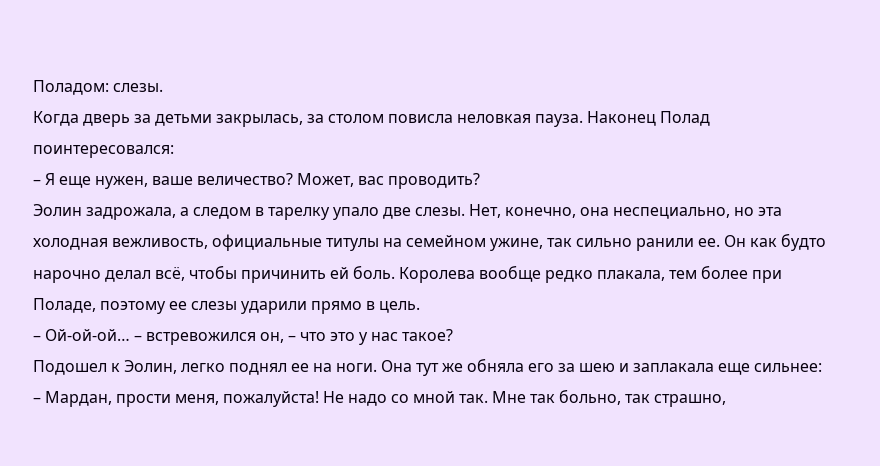Поладом: слезы.
Когда дверь за детьми закрылась, за столом повисла неловкая пауза. Наконец Полад поинтересовался:
– Я еще нужен, ваше величество? Может, вас проводить?
Эолин задрожала, а следом в тарелку упало две слезы. Нет, конечно, она неспециально, но эта холодная вежливость, официальные титулы на семейном ужине, так сильно ранили ее. Он как будто нарочно делал всё, чтобы причинить ей боль. Королева вообще редко плакала, тем более при Поладе, поэтому ее слезы ударили прямо в цель.
– Ой-ой-ой… – встревожился он, – что это у нас такое?
Подошел к Эолин, легко поднял ее на ноги. Она тут же обняла его за шею и заплакала еще сильнее:
– Мардан, прости меня, пожалуйста! Не надо со мной так. Мне так больно, так страшно,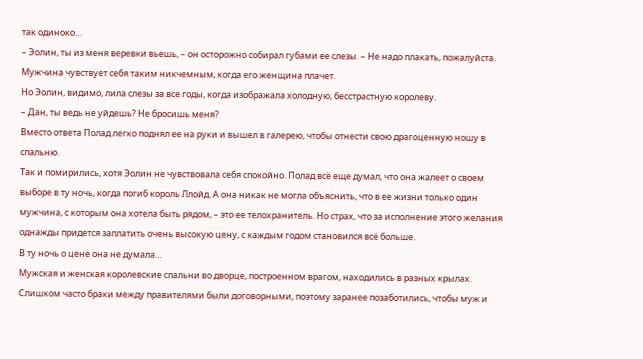так одиноко…
– Эолин, ты из меня веревки вьешь, – он осторожно собирал губами ее слезы. – Не надо плакать, пожалуйста. Мужчина чувствует себя таким никчемным, когда его женщина плачет.
Но Эолин, видимо, лила слезы за все годы, когда изображала холодную, бесстрастную королеву.
– Дан, ты ведь не уйдешь? Не бросишь меня?
Вместо ответа Полад легко поднял ее на руки и вышел в галерею, чтобы отнести свою драгоценную ношу в спальню.
Так и помирились, хотя Эолин не чувствовала себя спокойно. Полад всё еще думал, что она жалеет о своем выборе в ту ночь, когда погиб король Ллойд. А она никак не могла объяснить, что в ее жизни только один мужчина, с которым она хотела быть рядом, – это ее телохранитель. Но страх, что за исполнение этого желания однажды придется заплатить очень высокую цену, с каждым годом становился всё больше.
В ту ночь о цене она не думала…
Мужская и женская королевские спальни во дворце, построенном врагом, находились в разных крылах. Слишком часто браки между правителями были договорными, поэтому заранее позаботились, чтобы муж и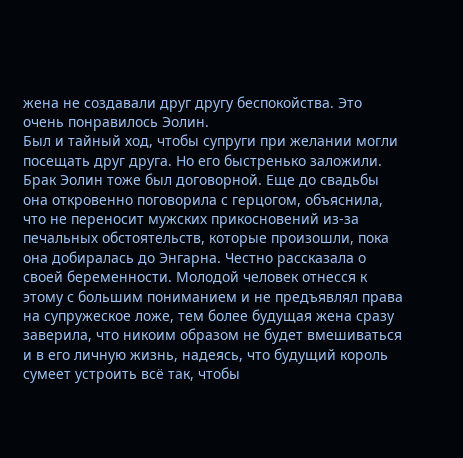жена не создавали друг другу беспокойства. Это очень понравилось Эолин.
Был и тайный ход, чтобы супруги при желании могли посещать друг друга. Но его быстренько заложили. Брак Эолин тоже был договорной. Еще до свадьбы она откровенно поговорила с герцогом, объяснила, что не переносит мужских прикосновений из-за печальных обстоятельств, которые произошли, пока она добиралась до Энгарна. Честно рассказала о своей беременности. Молодой человек отнесся к этому с большим пониманием и не предъявлял права на супружеское ложе, тем более будущая жена сразу заверила, что никоим образом не будет вмешиваться и в его личную жизнь, надеясь, что будущий король сумеет устроить всё так, чтобы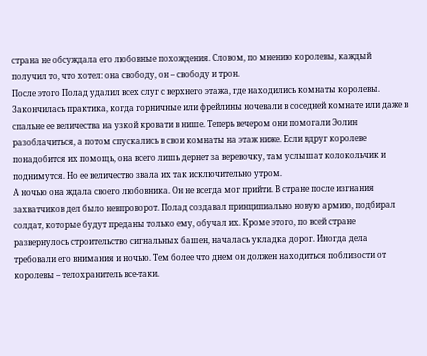страна не обсуждала его любовные похождения. Словом, по мнению королевы, каждый получил то, что хотел: она свободу, он – свободу и трон.
После этого Полад удалил всех слуг с верхнего этажа, где находились комнаты королевы. Закончилась практика, когда горничные или фрейлины ночевали в соседней комнате или даже в спальне ее величества на узкой кровати в нише. Теперь вечером они помогали Эолин разоблачиться, а потом спускались в свои комнаты на этаж ниже. Если вдруг королеве понадобится их помощь, она всего лишь дернет за веревочку, там услышат колокольчик и поднимутся. Но ее величество звала их так исключительно утром.
А ночью она ждала своего любовника. Он не всегда мог прийти. В стране после изгнания захватчиков дел было невпроворот. Полад создавал принципиально новую армию, подбирал солдат, которые будут преданы только ему, обучал их. Кроме этого, по всей стране развернулось строительство сигнальных башен, началась укладка дорог. Иногда дела требовали его внимания и ночью. Тем более что днем он должен находиться поблизости от королевы – телохранитель все-таки.